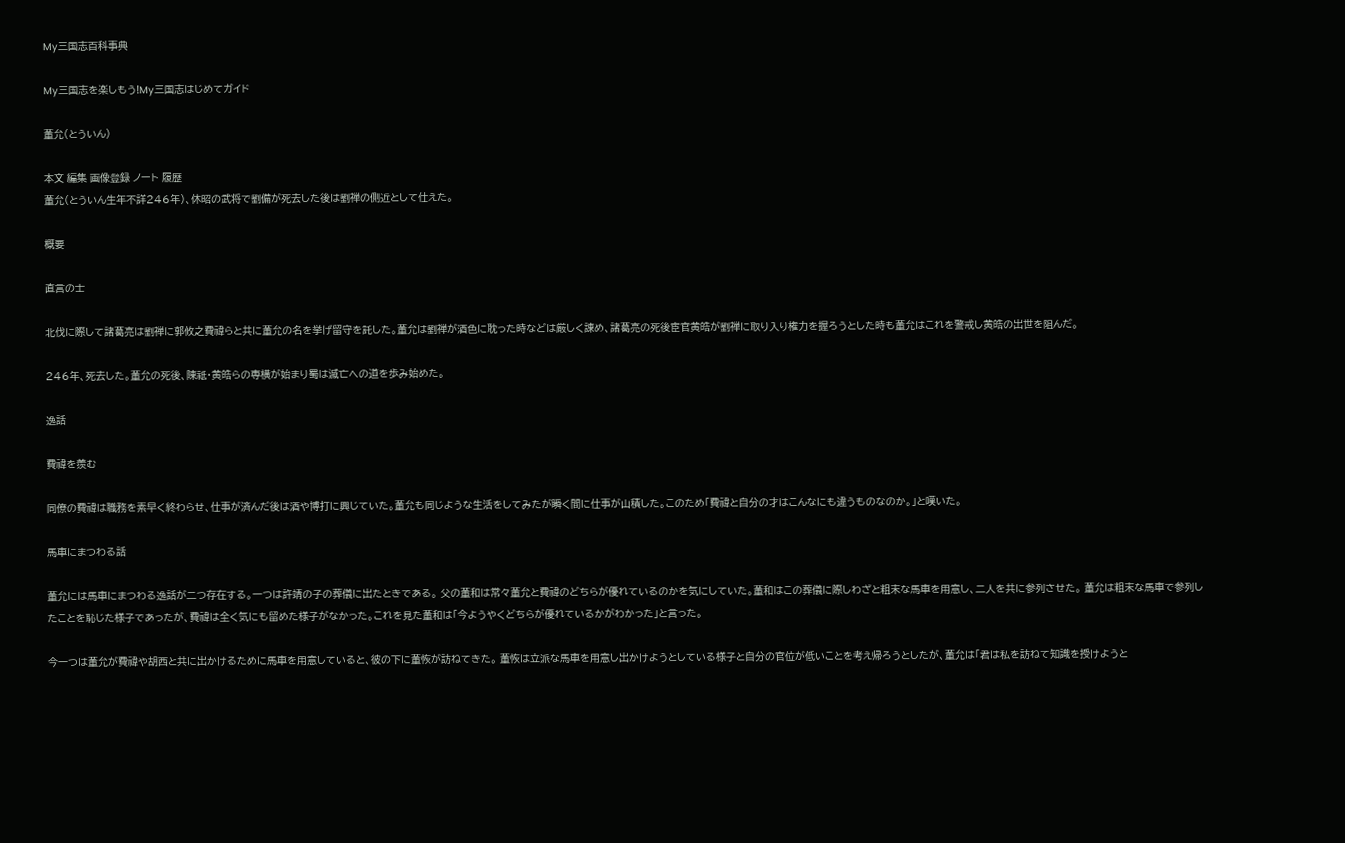My三国志百科事典

My三国志を楽しもう!My三国志はじめてガイド

董允(とういん)

本文 編集 画像登録 ノート 履歴
董允(とういん生年不詳246年)、休昭の武将で劉備が死去した後は劉禅の側近として仕えた。

概要

直言の士

北伐に際して諸葛亮は劉禅に郭攸之費禕らと共に董允の名を挙げ留守を託した。董允は劉禅が酒色に耽った時などは厳しく諌め、諸葛亮の死後宦官黄皓が劉禅に取り入り権力を握ろうとした時も董允はこれを警戒し黄皓の出世を阻んだ。

246年、死去した。董允の死後、陳祗・黄皓らの専横が始まり蜀は滅亡への道を歩み始めた。

逸話

費禕を羨む

同僚の費禕は職務を素早く終わらせ、仕事が済んだ後は酒や博打に興じていた。董允も同じような生活をしてみたが瞬く間に仕事が山積した。このため「費禕と自分の才はこんなにも違うものなのか。」と嘆いた。

馬車にまつわる話

董允には馬車にまつわる逸話が二つ存在する。一つは許靖の子の葬儀に出たときである。 父の董和は常々董允と費禕のどちらが優れているのかを気にしていた。董和はこの葬儀に際しわざと粗末な馬車を用意し、二人を共に参列させた。 董允は粗末な馬車で参列したことを恥じた様子であったが、費禕は全く気にも留めた様子がなかった。これを見た董和は「今ようやくどちらが優れているかがわかった」と言った。

今一つは董允が費禕や胡西と共に出かけるために馬車を用意していると、彼の下に董恢が訪ねてきた。 董恢は立派な馬車を用意し出かけようとしている様子と自分の官位が低いことを考え帰ろうとしたが、董允は「君は私を訪ねて知識を授けようと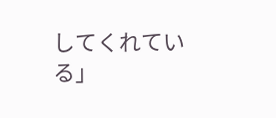してくれている」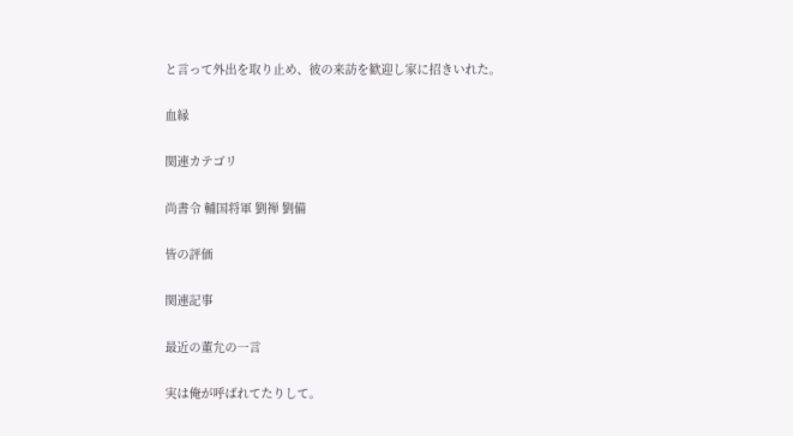と言って外出を取り止め、彼の来訪を歓迎し家に招きいれた。

血縁

関連カテゴリ

尚書令 輔国将軍 劉禅 劉備

皆の評価

関連記事

最近の董允の一言

実は俺が呼ばれてたりして。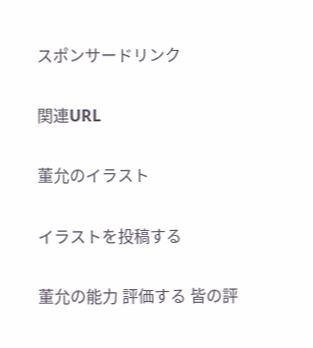スポンサードリンク

関連URL

董允のイラスト

イラストを投稿する

董允の能力 評価する 皆の評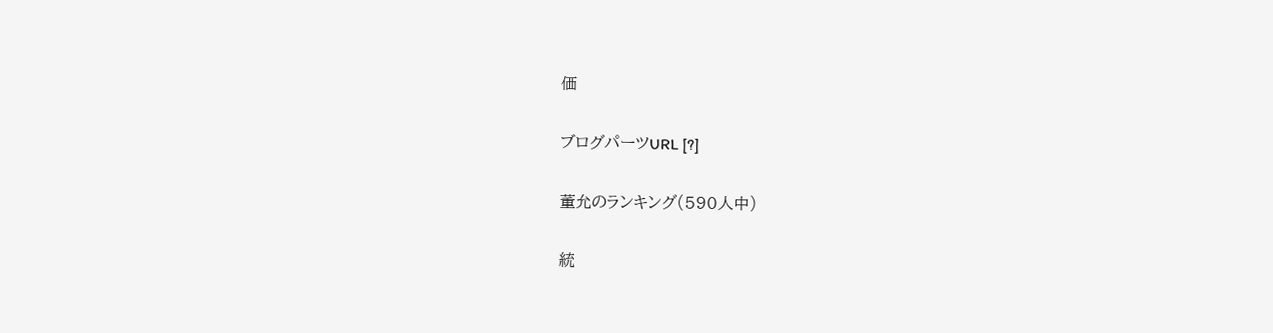価

ブログパーツURL [?]

董允のランキング(590人中)

統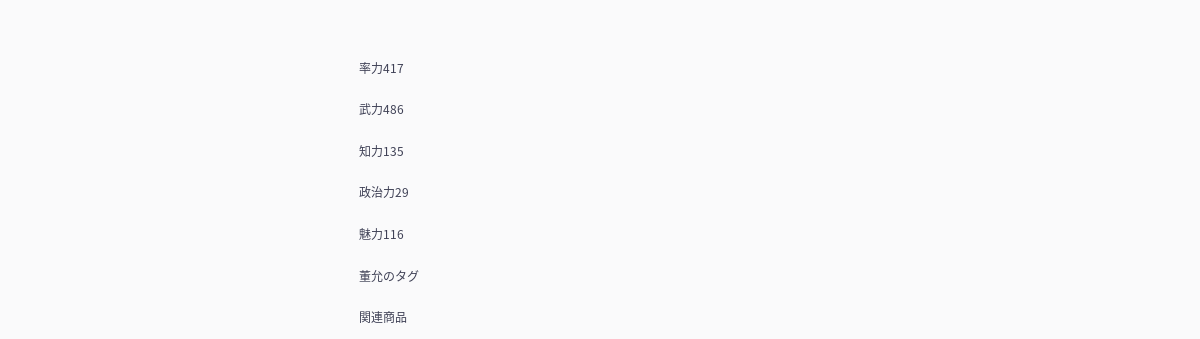率力417

武力486

知力135

政治力29

魅力116

董允のタグ

関連商品